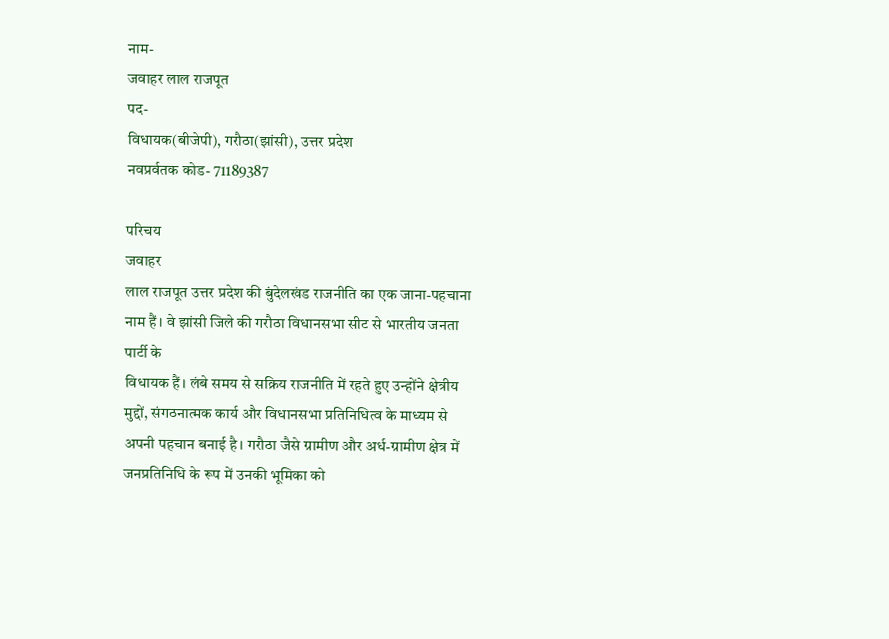नाम-
जवाहर लाल राजपूत
पद-
विधायक(बीजेपी), गरौठा(झांसी), उत्तर प्रदेश
नवप्रर्वतक कोड- 71189387

परिचय
जवाहर
लाल राजपूत उत्तर प्रदेश की बुंदेलखंड राजनीति का एक जाना-पहचाना नाम हैं। वे झांसी जिले की गरौठा विधानसभा सीट से भारतीय जनता पार्टी के
विधायक हैं। लंबे समय से सक्रिय राजनीति में रहते हुए उन्होंने क्षेत्रीय मुद्दों, संगठनात्मक कार्य और विधानसभा प्रतिनिधित्व के माध्यम से अपनी पहचान बनाई है। गरौठा जैसे ग्रामीण और अर्ध-ग्रामीण क्षेत्र में जनप्रतिनिधि के रूप में उनकी भूमिका को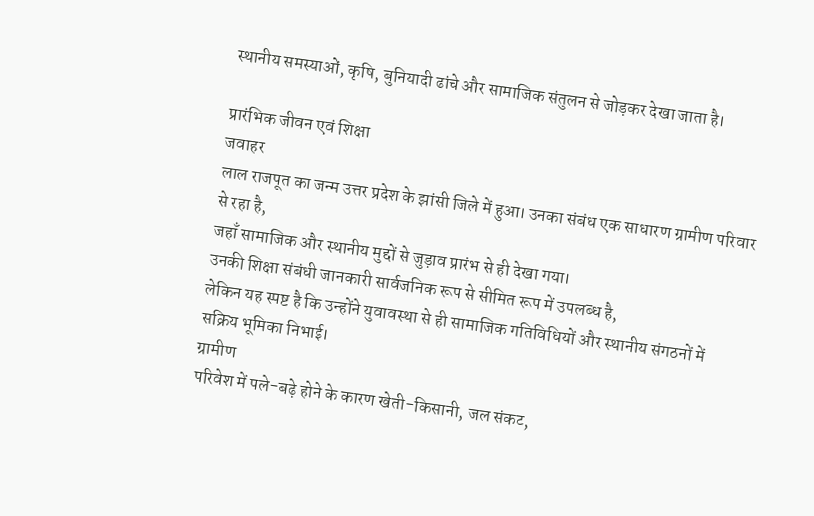स्थानीय समस्याओं, कृषि, बुनियादी ढांचे और सामाजिक संतुलन से जोड़कर देखा जाता है।

प्रारंभिक जीवन एवं शिक्षा
जवाहर
लाल राजपूत का जन्म उत्तर प्रदेश के झांसी जिले में हुआ। उनका संबंध एक साधारण ग्रामीण परिवार से रहा है,
जहाँ सामाजिक और स्थानीय मुद्दों से जुड़ाव प्रारंभ से ही देखा गया।
उनकी शिक्षा संबंधी जानकारी सार्वजनिक रूप से सीमित रूप में उपलब्ध है,
लेकिन यह स्पष्ट है कि उन्होंने युवावस्था से ही सामाजिक गतिविधियों और स्थानीय संगठनों में सक्रिय भूमिका निभाई।
ग्रामीण
परिवेश में पले-बढ़े होने के कारण खेती-किसानी, जल संकट,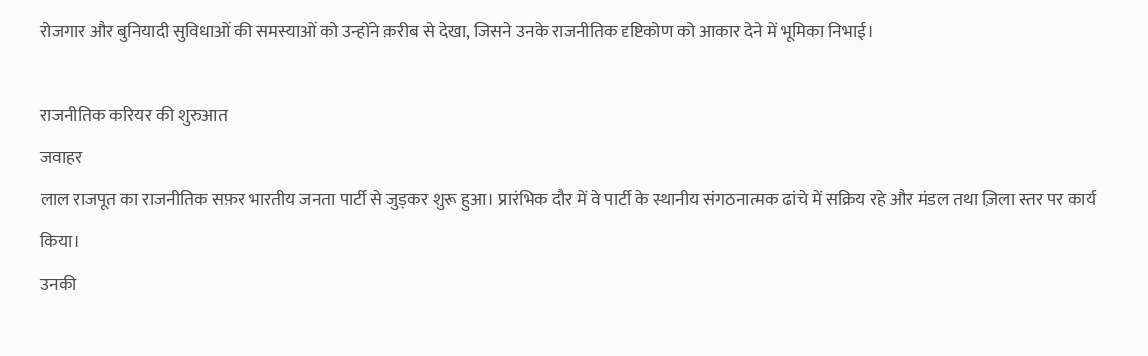रोजगार और बुनियादी सुविधाओं की समस्याओं को उन्होंने क़रीब से देखा, जिसने उनके राजनीतिक दृष्टिकोण को आकार देने में भूमिका निभाई।

राजनीतिक करियर की शुरुआत
जवाहर
लाल राजपूत का राजनीतिक सफ़र भारतीय जनता पार्टी से जुड़कर शुरू हुआ। प्रारंभिक दौर में वे पार्टी के स्थानीय संगठनात्मक ढांचे में सक्रिय रहे और मंडल तथा ज़िला स्तर पर कार्य किया।
उनकी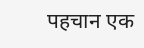पहचान एक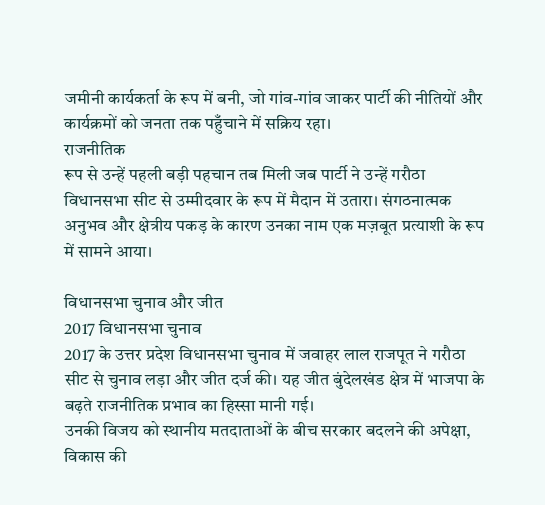जमीनी कार्यकर्ता के रूप में बनी, जो गांव-गांव जाकर पार्टी की नीतियों और कार्यक्रमों को जनता तक पहुँचाने में सक्रिय रहा।
राजनीतिक
रूप से उन्हें पहली बड़ी पहचान तब मिली जब पार्टी ने उन्हें गरौठा विधानसभा सीट से उम्मीदवार के रूप में मैदान में उतारा। संगठनात्मक अनुभव और क्षेत्रीय पकड़ के कारण उनका नाम एक मज़बूत प्रत्याशी के रूप में सामने आया।

विधानसभा चुनाव और जीत
2017 विधानसभा चुनाव
2017 के उत्तर प्रदेश विधानसभा चुनाव में जवाहर लाल राजपूत ने गरौठा सीट से चुनाव लड़ा और जीत दर्ज की। यह जीत बुंदेलखंड क्षेत्र में भाजपा के बढ़ते राजनीतिक प्रभाव का हिस्सा मानी गई।
उनकी विजय को स्थानीय मतदाताओं के बीच सरकार बदलने की अपेक्षा, विकास की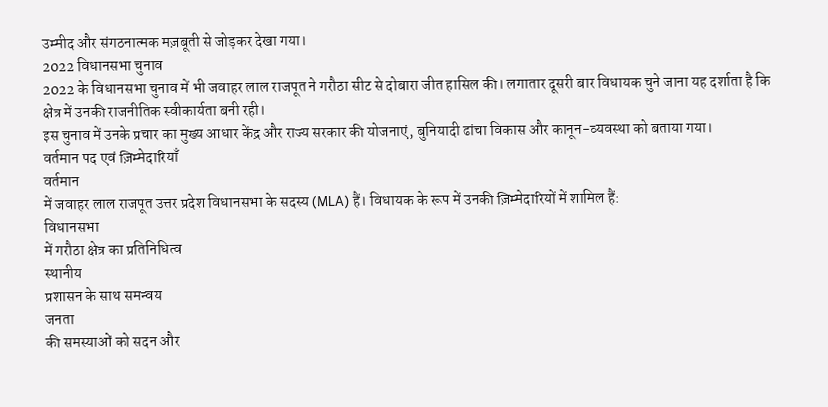उम्मीद और संगठनात्मक मज़बूती से जोड़कर देखा गया।
2022 विधानसभा चुनाव
2022 के विधानसभा चुनाव में भी जवाहर लाल राजपूत ने गरौठा सीट से दोबारा जीत हासिल की। लगातार दूसरी बार विधायक चुने जाना यह दर्शाता है कि क्षेत्र में उनकी राजनीतिक स्वीकार्यता बनी रही।
इस चुनाव में उनके प्रचार का मुख्य आधार केंद्र और राज्य सरकार की योजनाएं, बुनियादी ढांचा विकास और कानून-व्यवस्था को बताया गया।
वर्तमान पद एवं ज़िम्मेदारियाँ
वर्तमान
में जवाहर लाल राजपूत उत्तर प्रदेश विधानसभा के सदस्य (MLA) हैं। विधायक के रूप में उनकी ज़िम्मेदारियों में शामिल हैं:
विधानसभा
में गरौठा क्षेत्र का प्रतिनिधित्व
स्थानीय
प्रशासन के साथ समन्वय
जनता
की समस्याओं को सदन और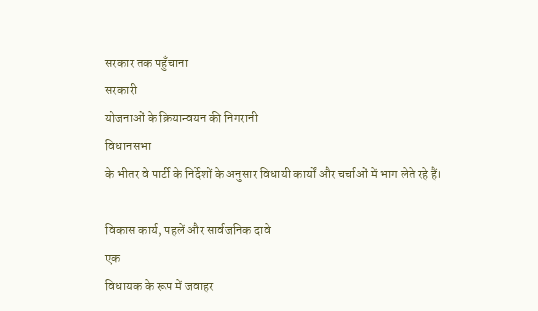सरकार तक पहुँचाना
सरकारी
योजनाओं के क्रियान्वयन की निगरानी
विधानसभा
के भीतर वे पार्टी के निर्देशों के अनुसार विधायी कार्यों और चर्चाओं में भाग लेते रहे हैं।

विकास कार्य, पहलें और सार्वजनिक दावे
एक
विधायक के रूप में जवाहर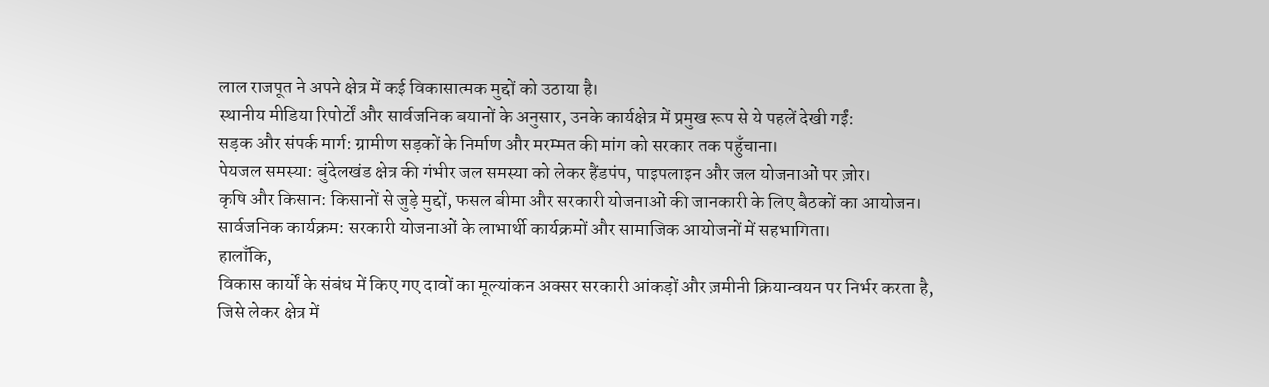लाल राजपूत ने अपने क्षेत्र में कई विकासात्मक मुद्दों को उठाया है।
स्थानीय मीडिया रिपोर्टों और सार्वजनिक बयानों के अनुसार, उनके कार्यक्षेत्र में प्रमुख रूप से ये पहलें देखी गईं:
सड़क और संपर्क मार्ग: ग्रामीण सड़कों के निर्माण और मरम्मत की मांग को सरकार तक पहुँचाना।
पेयजल समस्या: बुंदेलखंड क्षेत्र की गंभीर जल समस्या को लेकर हैंडपंप, पाइपलाइन और जल योजनाओं पर ज़ोर।
कृषि और किसान: किसानों से जुड़े मुद्दों, फसल बीमा और सरकारी योजनाओं की जानकारी के लिए बैठकों का आयोजन।
सार्वजनिक कार्यक्रम: सरकारी योजनाओं के लाभार्थी कार्यक्रमों और सामाजिक आयोजनों में सहभागिता।
हालाँकि,
विकास कार्यों के संबंध में किए गए दावों का मूल्यांकन अक्सर सरकारी आंकड़ों और ज़मीनी क्रियान्वयन पर निर्भर करता है,
जिसे लेकर क्षेत्र में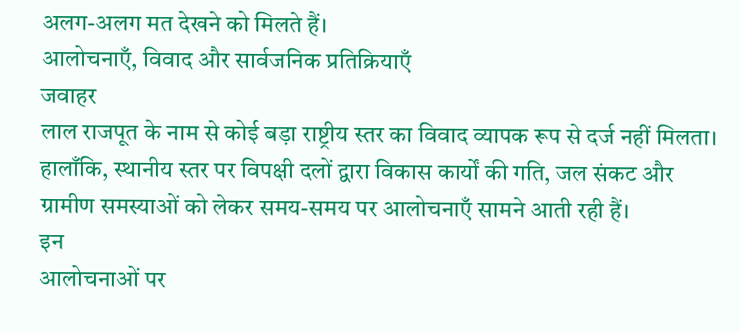अलग-अलग मत देखने को मिलते हैं।
आलोचनाएँ, विवाद और सार्वजनिक प्रतिक्रियाएँ
जवाहर
लाल राजपूत के नाम से कोई बड़ा राष्ट्रीय स्तर का विवाद व्यापक रूप से दर्ज नहीं मिलता। हालाँकि, स्थानीय स्तर पर विपक्षी दलों द्वारा विकास कार्यों की गति, जल संकट और ग्रामीण समस्याओं को लेकर समय-समय पर आलोचनाएँ सामने आती रही हैं।
इन
आलोचनाओं पर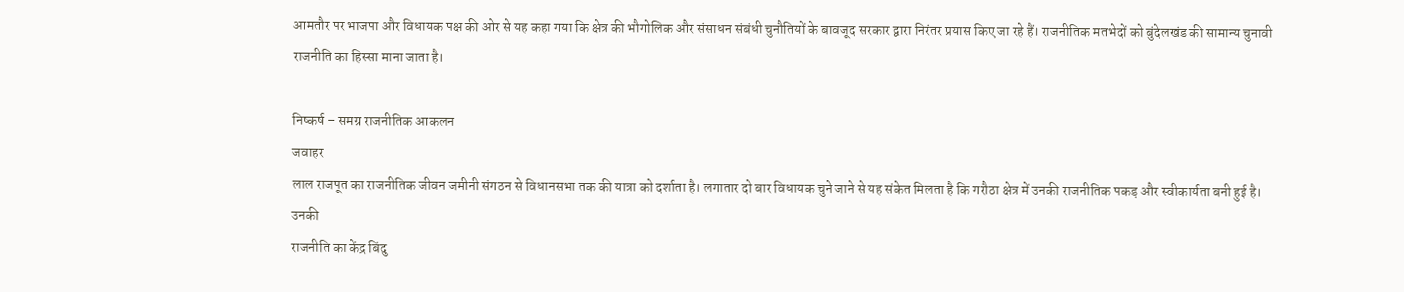आमतौर पर भाजपा और विधायक पक्ष की ओर से यह कहा गया कि क्षेत्र की भौगोलिक और संसाधन संबंधी चुनौतियों के बावजूद सरकार द्वारा निरंतर प्रयास किए जा रहे हैं। राजनीतिक मतभेदों को बुंदेलखंड की सामान्य चुनावी राजनीति का हिस्सा माना जाता है।

निष्कर्ष – समग्र राजनीतिक आकलन
जवाहर
लाल राजपूत का राजनीतिक जीवन जमीनी संगठन से विधानसभा तक की यात्रा को दर्शाता है। लगातार दो बार विधायक चुने जाने से यह संकेत मिलता है कि गरौठा क्षेत्र में उनकी राजनीतिक पकड़ और स्वीकार्यता बनी हुई है।
उनकी
राजनीति का केंद्र बिंदु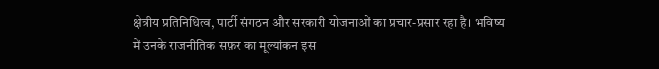क्षेत्रीय प्रतिनिधित्व, पार्टी संगठन और सरकारी योजनाओं का प्रचार-प्रसार रहा है। भविष्य में उनके राजनीतिक सफ़र का मूल्यांकन इस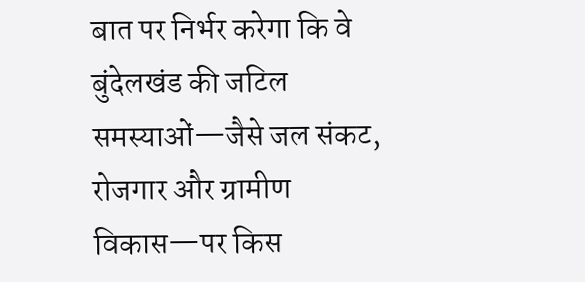बात पर निर्भर करेगा कि वे बुंदेलखंड की जटिल समस्याओं—जैसे जल संकट, रोजगार और ग्रामीण विकास—पर किस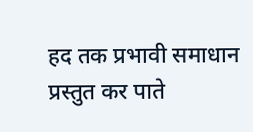हद तक प्रभावी समाधान प्रस्तुत कर पाते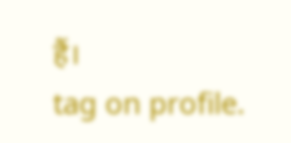हैं।
tag on profile.